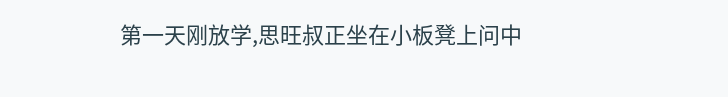第一天刚放学,思旺叔正坐在小板凳上问中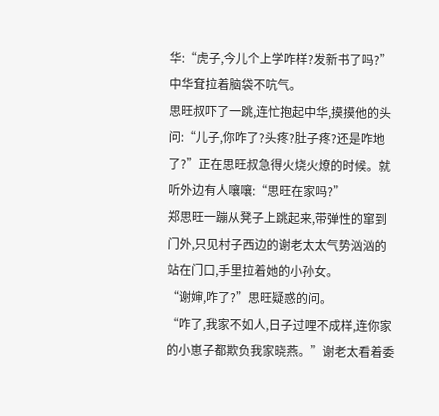华:“虎子,今儿个上学咋样?发新书了吗?”
中华耷拉着脑袋不吭气。
思旺叔吓了一跳,连忙抱起中华,摸摸他的头问:“儿子,你咋了?头疼?肚子疼?还是咋地了?”正在思旺叔急得火烧火燎的时候。就听外边有人嚷嚷:“思旺在家吗?”
郑思旺一蹦从凳子上跳起来,带弹性的窜到门外,只见村子西边的谢老太太气势汹汹的站在门口,手里拉着她的小孙女。
“谢婶,咋了?”思旺疑惑的问。
“咋了,我家不如人,日子过哩不成样,连你家的小崽子都欺负我家晓燕。”谢老太看着委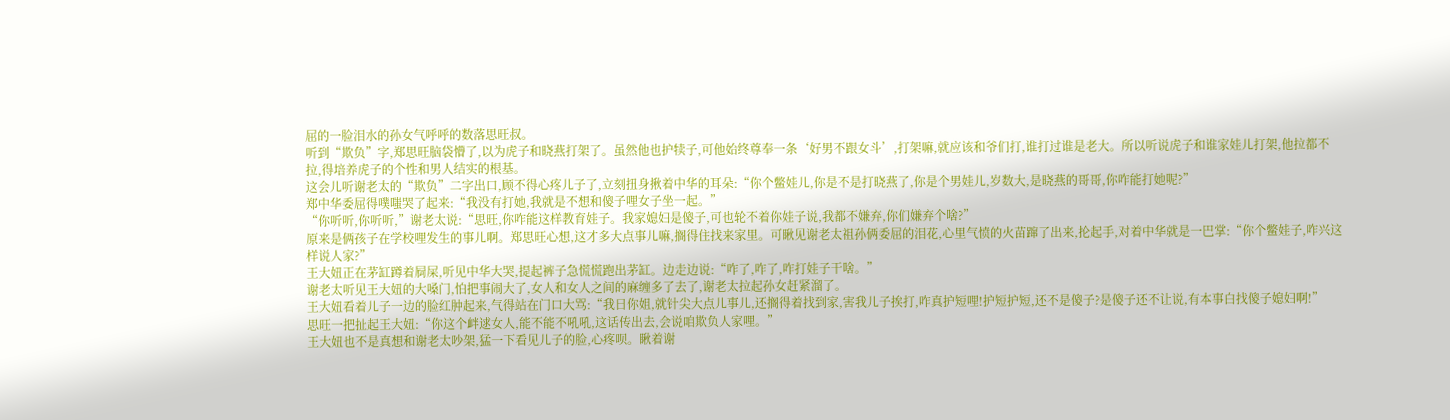屈的一脸泪水的孙女气呼呼的数落思旺叔。
听到“欺负”字,郑思旺脑袋懵了,以为虎子和晓燕打架了。虽然他也护犊子,可他始终尊奉一条‘好男不跟女斗’,打架嘛,就应该和爷们打,谁打过谁是老大。所以听说虎子和谁家娃儿打架,他拉都不拉,得培养虎子的个性和男人结实的根基。
这会儿听谢老太的“欺负”二字出口,顾不得心疼儿子了,立刻扭身揪着中华的耳朵:“你个鳖娃儿,你是不是打晓燕了,你是个男娃儿,岁数大,是晓燕的哥哥,你咋能打她呢?”
郑中华委屈得噗嗤哭了起来:“我没有打她,我就是不想和傻子哩女子坐一起。”
“你听听,你听听,”谢老太说:“思旺,你咋能这样教育娃子。我家媳妇是傻子,可也轮不着你娃子说,我都不嫌弃,你们嫌弃个啥?”
原来是俩孩子在学校哩发生的事儿啊。郑思旺心想,这才多大点事儿嘛,搁得住找来家里。可瞅见谢老太祖孙俩委屈的泪花,心里气愤的火苗蹿了出来,抡起手,对着中华就是一巴掌:“你个鳖娃子,咋兴这样说人家?”
王大妞正在茅缸蹲着屙屎,听见中华大哭,提起裤子急慌慌跑出茅缸。边走边说:“咋了,咋了,咋打娃子干啥。”
谢老太听见王大妞的大嗓门,怕把事闹大了,女人和女人之间的麻缠多了去了,谢老太拉起孙女赶紧溜了。
王大妞看着儿子一边的脸红肿起来,气得站在门口大骂:“我日你姐,就针尖大点儿事儿,还搁得着找到家,害我儿子挨打,咋真护短哩!护短护短,还不是傻子?是傻子还不让说,有本事白找傻子媳妇啊!”
思旺一把扯起王大妞:“你这个衅逑女人,能不能不吼吼,这话传出去,会说咱欺负人家哩。”
王大妞也不是真想和谢老太吵架,猛一下看见儿子的脸,心疼呗。瞅着谢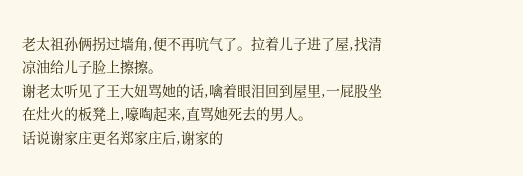老太祖孙俩拐过墙角,便不再吭气了。拉着儿子进了屋,找清凉油给儿子脸上擦擦。
谢老太听见了王大妞骂她的话,噙着眼泪回到屋里,一屁股坐在灶火的板凳上,嚎啕起来,直骂她死去的男人。
话说谢家庄更名郑家庄后,谢家的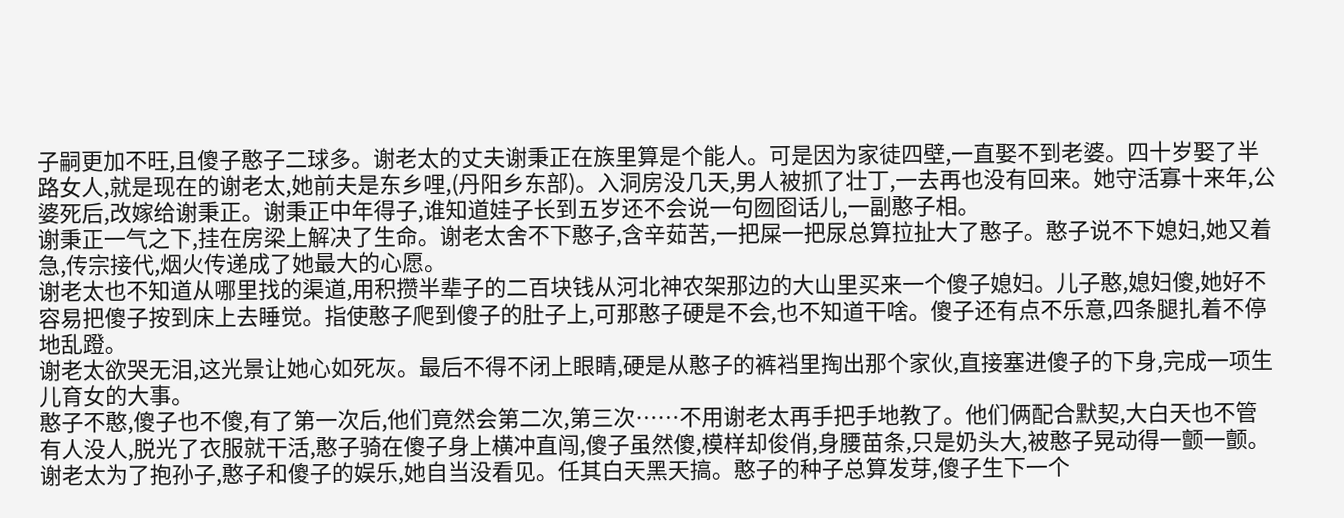子嗣更加不旺,且傻子憨子二球多。谢老太的丈夫谢秉正在族里算是个能人。可是因为家徒四壁,一直娶不到老婆。四十岁娶了半路女人,就是现在的谢老太,她前夫是东乡哩,(丹阳乡东部)。入洞房没几天,男人被抓了壮丁,一去再也没有回来。她守活寡十来年,公婆死后,改嫁给谢秉正。谢秉正中年得子,谁知道娃子长到五岁还不会说一句囫囵话儿,一副憨子相。
谢秉正一气之下,挂在房梁上解决了生命。谢老太舍不下憨子,含辛茹苦,一把屎一把尿总算拉扯大了憨子。憨子说不下媳妇,她又着急,传宗接代,烟火传递成了她最大的心愿。
谢老太也不知道从哪里找的渠道,用积攒半辈子的二百块钱从河北神农架那边的大山里买来一个傻子媳妇。儿子憨,媳妇傻,她好不容易把傻子按到床上去睡觉。指使憨子爬到傻子的肚子上,可那憨子硬是不会,也不知道干啥。傻子还有点不乐意,四条腿扎着不停地乱蹬。
谢老太欲哭无泪,这光景让她心如死灰。最后不得不闭上眼睛,硬是从憨子的裤裆里掏出那个家伙,直接塞进傻子的下身,完成一项生儿育女的大事。
憨子不憨,傻子也不傻,有了第一次后,他们竟然会第二次,第三次……不用谢老太再手把手地教了。他们俩配合默契,大白天也不管有人没人,脱光了衣服就干活,憨子骑在傻子身上横冲直闯,傻子虽然傻,模样却俊俏,身腰苗条,只是奶头大,被憨子晃动得一颤一颤。
谢老太为了抱孙子,憨子和傻子的娱乐,她自当没看见。任其白天黑天搞。憨子的种子总算发芽,傻子生下一个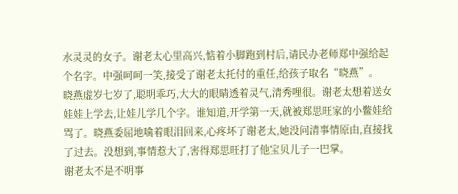水灵灵的女子。谢老太心里高兴,惦着小脚跑到村后,请民办老师郑中强给起个名字。中强呵呵一笑,接受了谢老太托付的重任,给孩子取名“晓燕”。
晓燕虚岁七岁了,聪明乖巧,大大的眼睛透着灵气,清秀哩很。谢老太想着送女娃娃上学去,让娃儿学几个字。谁知道,开学第一天,就被郑思旺家的小鳖娃给骂了。晓燕委屈地噙着眼泪回来,心疼坏了谢老太,她没问清事情原由,直接找了过去。没想到,事情惹大了,害得郑思旺打了他宝贝儿子一巴掌。
谢老太不是不明事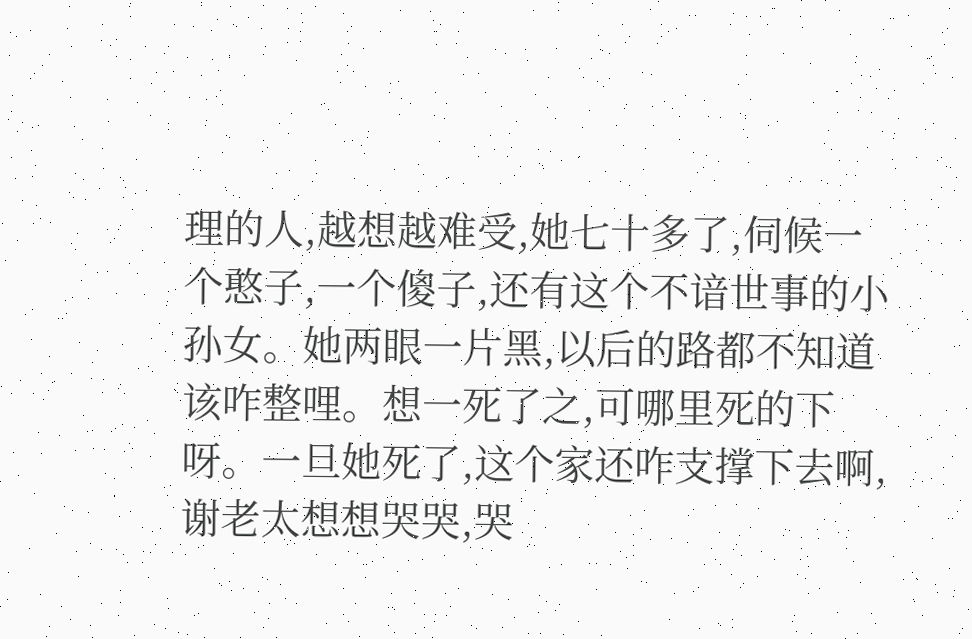理的人,越想越难受,她七十多了,伺候一个憨子,一个傻子,还有这个不谙世事的小孙女。她两眼一片黑,以后的路都不知道该咋整哩。想一死了之,可哪里死的下呀。一旦她死了,这个家还咋支撑下去啊,谢老太想想哭哭,哭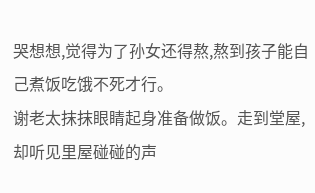哭想想,觉得为了孙女还得熬,熬到孩子能自己煮饭吃饿不死才行。
谢老太抹抹眼睛起身准备做饭。走到堂屋,却听见里屋碰碰的声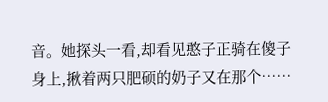音。她探头一看,却看见憨子正骑在傻子身上,揪着两只肥硕的奶子又在那个……